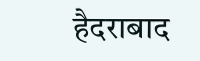हैदराबाद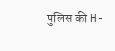पुलिस की H-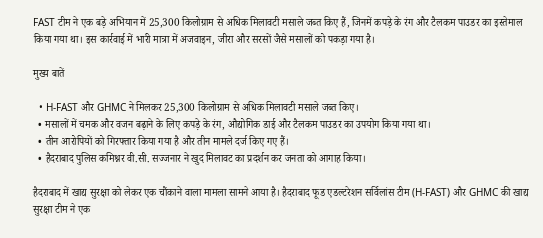FAST टीम ने एक बड़े अभियान में 25,300 किलोग्राम से अधिक मिलावटी मसाले जब्त किए हैं, जिनमें कपड़े के रंग और टैलकम पाउडर का इस्तेमाल किया गया था। इस कार्रवाई में भारी मात्रा में अजवाइन, जीरा और सरसों जैसे मसालों को पकड़ा गया है।

मुख्य बातें

  • H-FAST और GHMC ने मिलकर 25,300 किलोग्राम से अधिक मिलावटी मसाले जब्त किए।
  • मसालों में चमक और वजन बढ़ाने के लिए कपड़े के रंग, औद्योगिक डाई और टैलकम पाउडर का उपयोग किया गया था।
  • तीन आरोपियों को गिरफ्तार किया गया है और तीन मामले दर्ज किए गए हैं।
  • हैदराबाद पुलिस कमिश्नर वी.सी. सज्जनार ने खुद मिलावट का प्रदर्शन कर जनता को आगाह किया।

हैदराबाद में खाद्य सुरक्षा को लेकर एक चौंकाने वाला मामला सामने आया है। हैदराबाद फूड एडल्टरेशन सर्विलांस टीम (H-FAST) और GHMC की खाद्य सुरक्षा टीम ने एक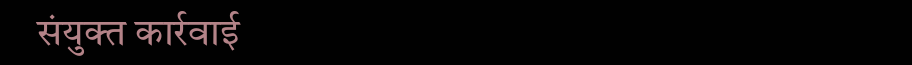संयुक्त कार्रवाई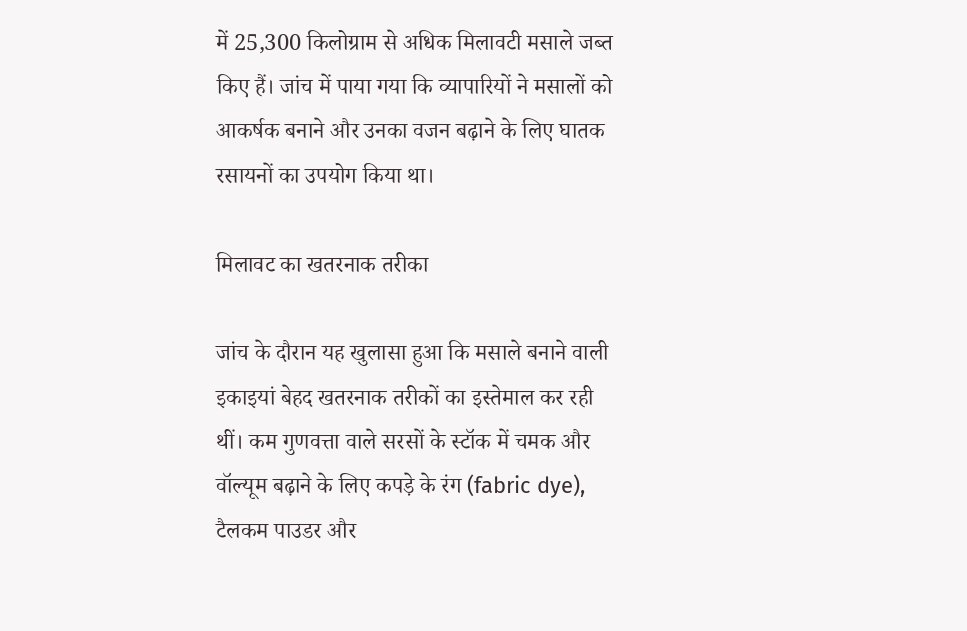में 25,300 किलोग्राम से अधिक मिलावटी मसाले जब्त किए हैं। जांच में पाया गया कि व्यापारियों ने मसालों को आकर्षक बनाने और उनका वजन बढ़ाने के लिए घातक रसायनों का उपयोग किया था।

मिलावट का खतरनाक तरीका

जांच के दौरान यह खुलासा हुआ कि मसाले बनाने वाली इकाइयां बेहद खतरनाक तरीकों का इस्तेमाल कर रही थीं। कम गुणवत्ता वाले सरसों के स्टॉक में चमक और वॉल्यूम बढ़ाने के लिए कपड़े के रंग (fabric dye), टैलकम पाउडर और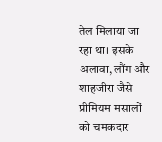तेल मिलाया जा रहा था। इसके अलावा, लौंग और शाहजीरा जैसे प्रीमियम मसालों को चमकदार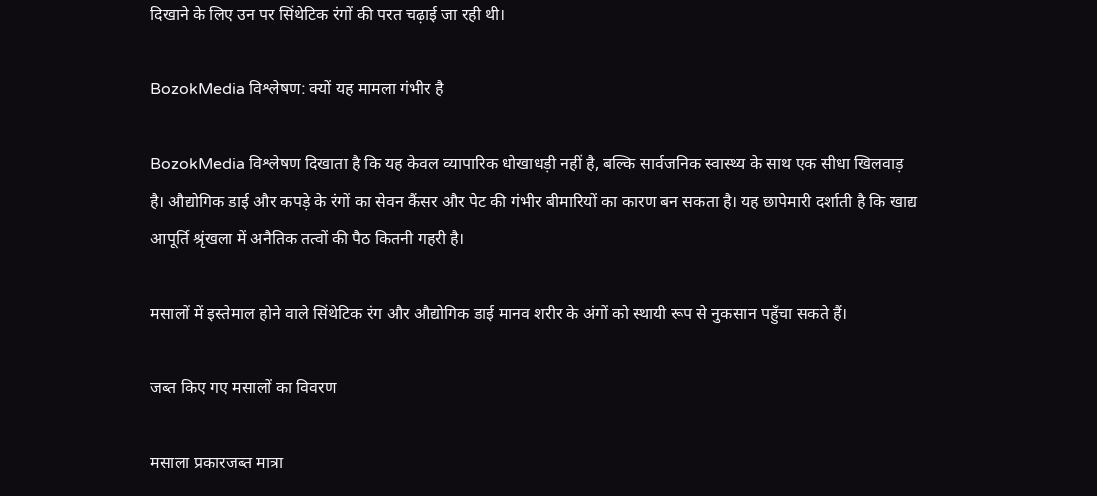दिखाने के लिए उन पर सिंथेटिक रंगों की परत चढ़ाई जा रही थी।

BozokMedia विश्लेषण: क्यों यह मामला गंभीर है

BozokMedia विश्लेषण दिखाता है कि यह केवल व्यापारिक धोखाधड़ी नहीं है, बल्कि सार्वजनिक स्वास्थ्य के साथ एक सीधा खिलवाड़ है। औद्योगिक डाई और कपड़े के रंगों का सेवन कैंसर और पेट की गंभीर बीमारियों का कारण बन सकता है। यह छापेमारी दर्शाती है कि खाद्य आपूर्ति श्रृंखला में अनैतिक तत्वों की पैठ कितनी गहरी है।

मसालों में इस्तेमाल होने वाले सिंथेटिक रंग और औद्योगिक डाई मानव शरीर के अंगों को स्थायी रूप से नुकसान पहुँचा सकते हैं।

जब्त किए गए मसालों का विवरण

मसाला प्रकारजब्त मात्रा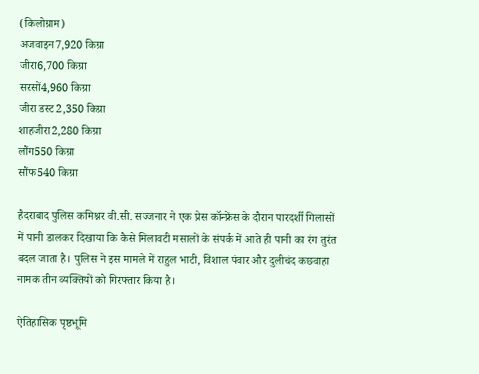(किलोग्राम)
अजवाइन7,920 किग्रा
जीरा6,700 किग्रा
सरसों4,960 किग्रा
जीरा डस्ट2,350 किग्रा
शाहजीरा2,280 किग्रा
लौंग550 किग्रा
सौंफ540 किग्रा

हैदराबाद पुलिस कमिश्नर वी.सी. सज्जनार ने एक प्रेस कॉन्फ्रेंस के दौरान पारदर्शी गिलासों में पानी डालकर दिखाया कि कैसे मिलावटी मसालों के संपर्क में आते ही पानी का रंग तुरंत बदल जाता है। पुलिस ने इस मामले में राहुल भाटी, विशाल पंवार और दुलीचंद कछवाहा नामक तीन व्यक्तियों को गिरफ्तार किया है।

ऐतिहासिक पृष्ठभूमि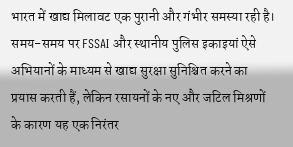भारत में खाद्य मिलावट एक पुरानी और गंभीर समस्या रही है। समय-समय पर FSSAI और स्थानीय पुलिस इकाइयां ऐसे अभियानों के माध्यम से खाद्य सुरक्षा सुनिश्चित करने का प्रयास करती हैं, लेकिन रसायनों के नए और जटिल मिश्रणों के कारण यह एक निरंतर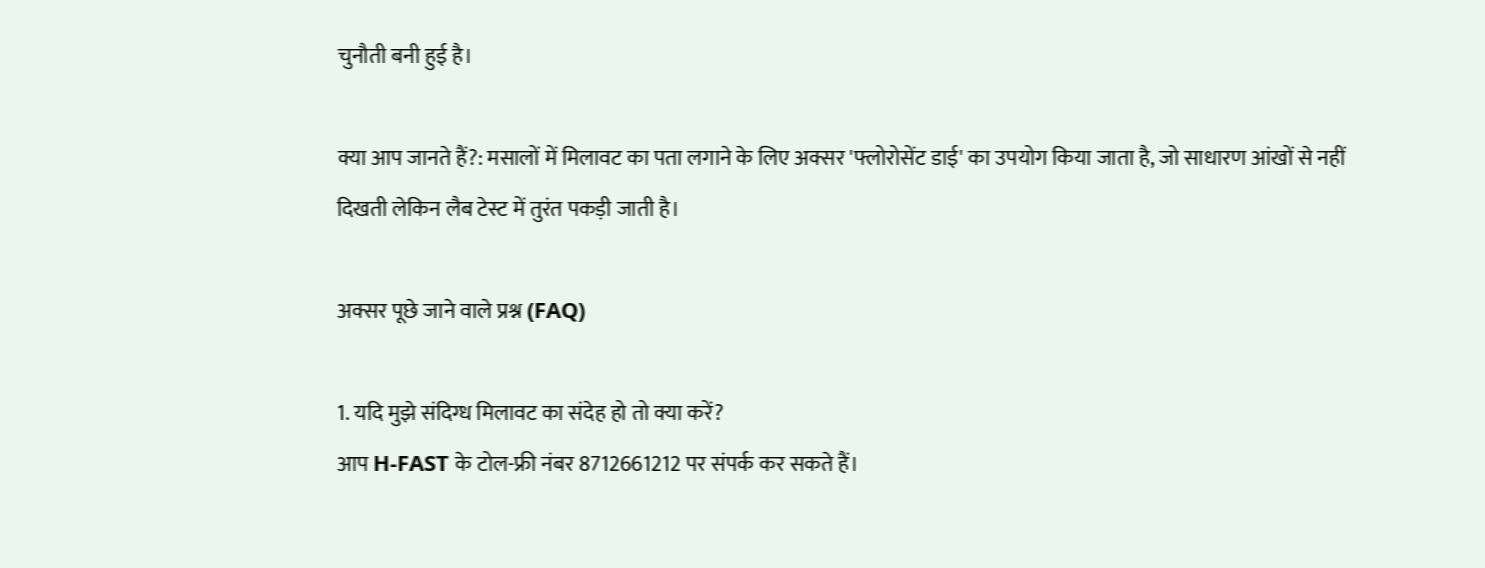चुनौती बनी हुई है।

क्या आप जानते हैं?: मसालों में मिलावट का पता लगाने के लिए अक्सर 'फ्लोरोसेंट डाई' का उपयोग किया जाता है, जो साधारण आंखों से नहीं दिखती लेकिन लैब टेस्ट में तुरंत पकड़ी जाती है।

अक्सर पूछे जाने वाले प्रश्न (FAQ)

1. यदि मुझे संदिग्ध मिलावट का संदेह हो तो क्या करें?
आप H-FAST के टोल-फ्री नंबर 8712661212 पर संपर्क कर सकते हैं।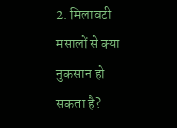2. मिलावटी मसालों से क्या नुकसान हो सकता है?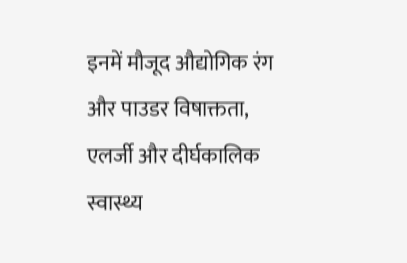इनमें मौजूद औद्योगिक रंग और पाउडर विषाक्तता, एलर्जी और दीर्घकालिक स्वास्थ्य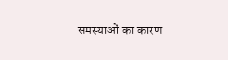समस्याओं का कारण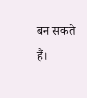बन सकते हैं।